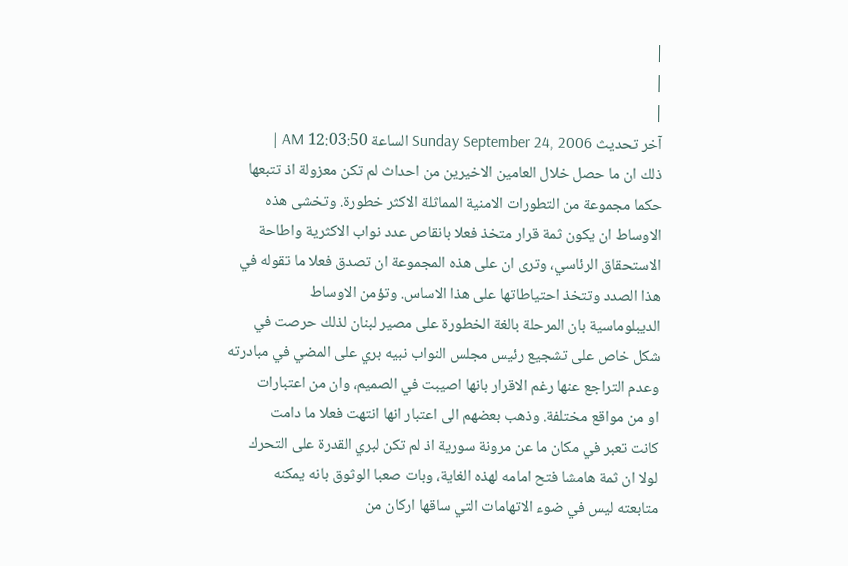|
|
|
آخر تحديث Sunday September 24, 2006 الساعة 12:03:50 AM |
ذلك ان ما حصل خلال العامين الاخيرين من احداث لم تكن معزولة اذ تتبعها
حكما مجموعة من التطورات الامنية المماثلة الاكثر خطورة. وتخشى هذه
الاوساط ان يكون ثمة قرار متخذ فعلا بانقاص عدد نواب الاكثرية واطاحة
الاستحقاق الرئاسي، وترى ان على هذه المجموعة ان تصدق فعلا ما تقوله في
هذا الصدد وتتخذ احتياطاتها على هذا الاساس. وتؤمن الاوساط
الديبلوماسية بان المرحلة بالغة الخطورة على مصير لبنان لذلك حرصت في
شكل خاص على تشجيع رئيس مجلس النواب نبيه بري على المضي في مبادرته
وعدم التراجع عنها رغم الاقرار بانها اصيبت في الصميم، وان من اعتبارات
او من مواقع مختلفة. وذهب بعضهم الى اعتبار انها انتهت فعلا ما دامت
كانت تعبر في مكان ما عن مرونة سورية اذ لم تكن لبري القدرة على التحرك
لولا ان ثمة هامشا فتح امامه لهذه الغاية، وبات صعبا الوثوق بانه يمكنه
متابعته ليس في ضوء الاتهامات التي ساقها اركان من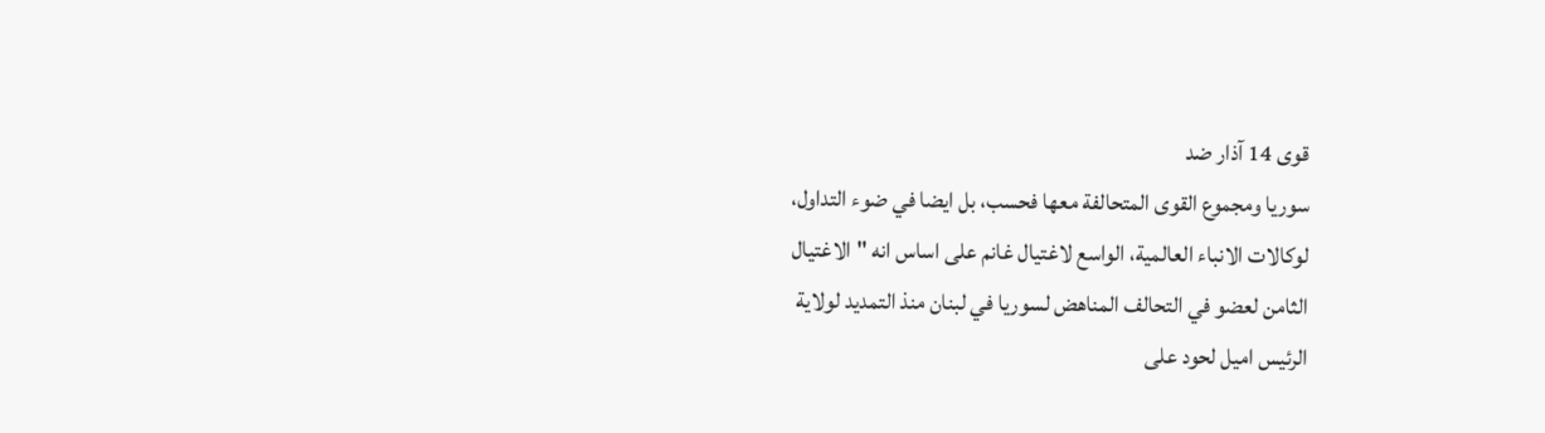قوى 14 آذار ضد
سوريا ومجموع القوى المتحالفة معها فحسب، بل ايضا في ضوء التداول،
لوكالات الانباء العالمية، الواسع لاغتيال غانم على اساس انه "الاغتيال
الثامن لعضو في التحالف المناهض لسوريا في لبنان منذ التمديد لولاية
الرئيس اميل لحود على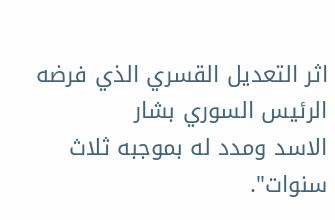اثر التعديل القسري الذي فرضه الرئيس السوري بشار
الاسد ومدد له بموجبه ثلاث سنوات".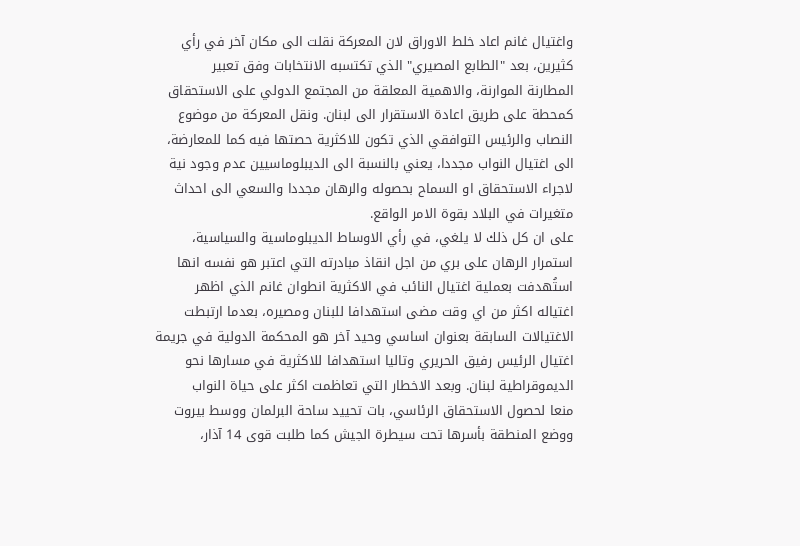واغتيال غانم اعاد خلط الاوراق لان المعركة نقلت الى مكان آخر في رأي
كثيرين، بعد "الطابع المصيري" الذي تكتسبه الانتخابات وفق تعبير
المطارنة الموارنة، والاهمية المعلقة من المجتمع الدولي على الاستحقاق
كمحطة على طريق اعادة الاستقرار الى لبنان. ونقل المعركة من موضوع
النصاب والرئيس التوافقي الذي تكون للاكثرية حصتها فيه كما للمعارضة،
الى اغتيال النواب مجددا، يعني بالنسبة الى الديبلوماسيين عدم وجود نية
لاجراء الاستحقاق او السماح بحصوله والرهان مجددا والسعي الى احداث
متغيرات في البلاد بقوة الامر الواقع.
على ان كل ذلك لا يلغي، في رأي الاوساط الديبلوماسية والسياسية،
استمرار الرهان على بري من اجل انقاذ مبادرته التي اعتبر هو نفسه انها
استُهدفت بعملية اغتيال النائب في الاكثرية انطوان غانم الذي اظهر
اغتياله اكثر من اي وقت مضى استهدافا للبنان ومصيره، بعدما ارتبطت
الاغتيالات السابقة بعنوان اساسي وحيد آخر هو المحكمة الدولية في جريمة
اغتيال الرئيس رفيق الحريري وتاليا استهدافا للاكثرية في مسارها نحو
الديموقراطية لبنان. وبعد الاخطار التي تعاظمت اكثر على حياة النواب
منعا لحصول الاستحقاق الرئاسي، بات تحييد ساحة البرلمان ووسط بيروت
ووضع المنطقة بأسرها تحت سيطرة الجيش كما طلبت قوى 14 آذار،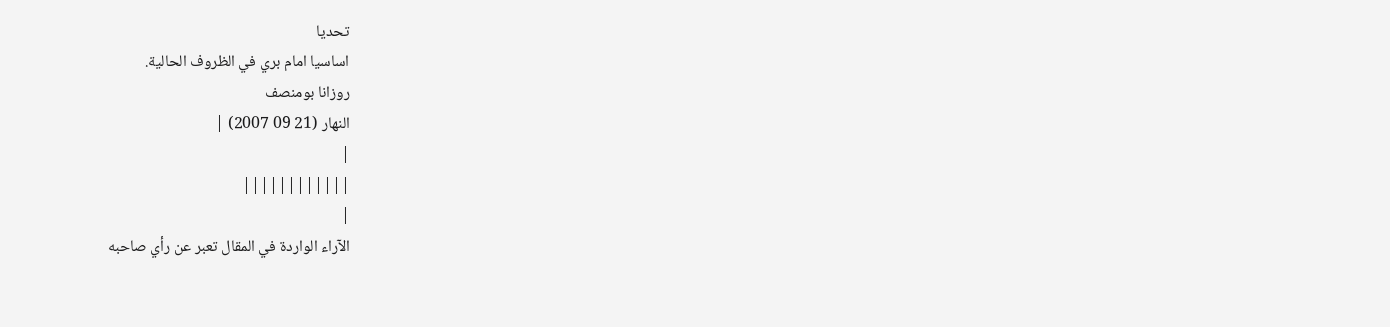تحديا
اساسيا امام بري في الظروف الحالية.
روزانا بومنصف
النهار (21 09 2007) |
|
||||||||||||
|
الآراء الواردة في المقال تعبر عن رأي صاحبه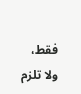فقط، ولا تلزم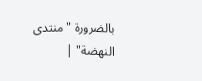بالضرورة "منتدى النهضة" |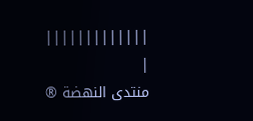|||||||||||||
|
منتدى النهضة ®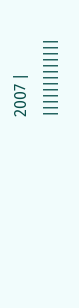2007 |
|||||||||||||